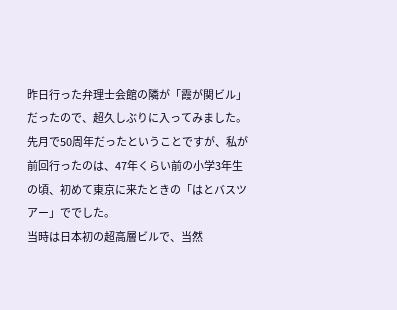昨日行った弁理士会館の隣が「霞が関ビル」だったので、超久しぶりに入ってみました。先月で50周年だったということですが、私が前回行ったのは、47年くらい前の小学3年生の頃、初めて東京に来たときの「はとバスツアー」ででした。
当時は日本初の超高層ビルで、当然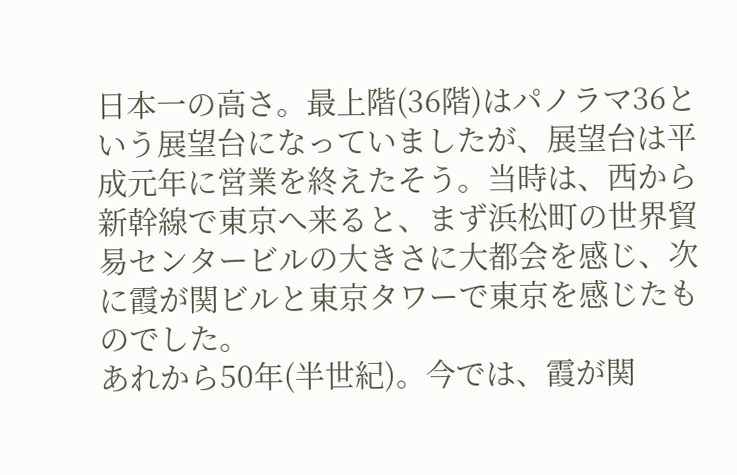日本一の高さ。最上階(36階)はパノラマ36という展望台になっていましたが、展望台は平成元年に営業を終えたそう。当時は、西から新幹線で東京へ来ると、まず浜松町の世界貿易センタービルの大きさに大都会を感じ、次に霞が関ビルと東京タワーで東京を感じたものでした。
あれから50年(半世紀)。今では、霞が関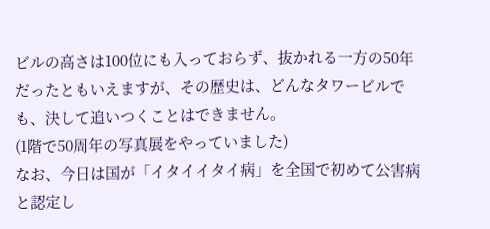ビルの高さは100位にも入っておらず、抜かれる一方の50年だったともいえますが、その歴史は、どんなタワービルでも、決して追いつくことはできません。
(1階で50周年の写真展をやっていました)
なお、今日は国が「イタイイタイ病」を全国で初めて公害病と認定し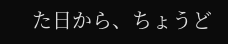た日から、ちょうど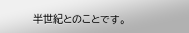半世紀とのことです。